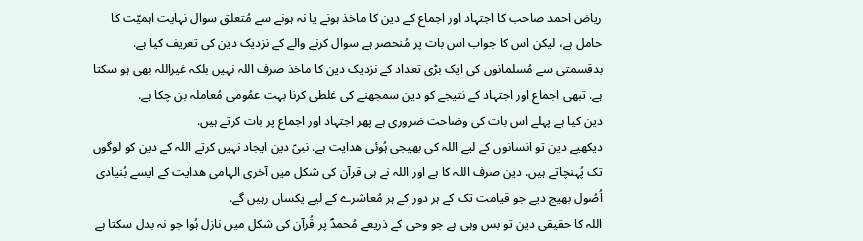ریاض احمد صاحب کا اجتہاد اور اجماع کے دین کا ماخذ ہونے یا نہ ہونے سے مُتعلق سوال نہایت اہمیّت کا حامل ہے، لیکن اس کا جواب اس بات پر مُنحصر ہے سوال کرنے والے کے نزدیک دین کی تعریف کیا ہے. بدقسمتی سے مُسلمانوں کی ایک بڑی تعداد کے نزدیک دین کا ماخذ صرف اللہ نہیں بلکہ غیراللہ بھی ہو سکتا ہے. تبھی اجماع اور اجتہاد کے نتیجے کو دین سمجھنے کی غلطی کرنا بہت عمُومی مُعاملہ بن چکا ہے.
دین کیا ہے پہلے اس بات کی وضاحت ضروری ہے پھر اجتہاد اور اجماع پر بات کرتے ہیں.
دیکھیے دین تو انسانوں کے لیے اللہ کی بھیجی ہُوئی ھدایت ہے. نبیؑ دین ایجاد نہیں کرتے اللہ کے دین کو لوگوں تک پُہنچاتے ہیں. دین صرف اللہ کا ہے اور اللہ نے ہی قرآن کی شکل میں آخری الہامی ھدایت کے ایسے بُنیادی اُصُول بھیج دیے جو قیامت تک کے ہر دور کے ہر مُعاشرے کے لیے یکساں رہیں گے.
اللہ کا حقیقی دین تو بس وہی ہے جو وحی کے ذریعے مُحمدؐ پر قُرآن کی شکل میں نازل ہُوا جو نہ بدل سکتا ہے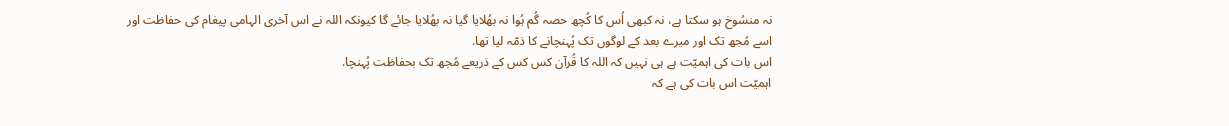نہ منسُوخ ہو سکتا ہے، نہ کبھی اُس کا کُچھ حصہ گُم ہُوا نہ بھُلایا گیا نہ بھُلایا جائے گا کیونکہ اللہ نے اس آخری الہامی پیغام کی حفاظت اور اسے مُجھ تک اور میرے بعد کے لوگوں تک پُہنچانے کا ذمّہ لیا تھا.
اس بات کی اہمیّت ہے ہی نہیں کہ اللہ کا قُرآن کس کس کے ذریعے مُجھ تک بحفاظت پُہنچا.
اہمیّت اس بات کی ہے کہ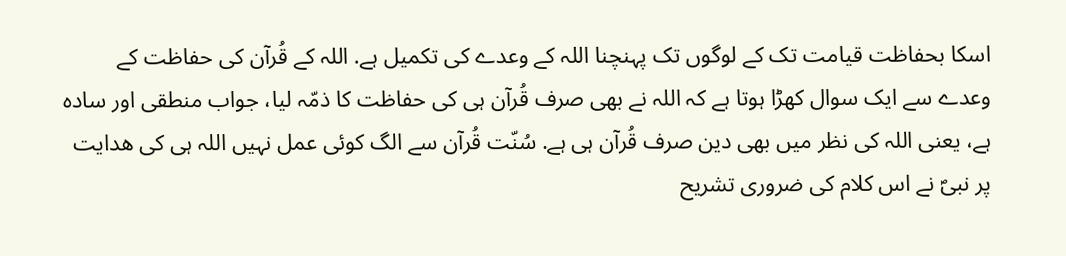اسکا بحفاظت قیامت تک کے لوگوں تک پہنچنا اللہ کے وعدے کی تکمیل ہے. اللہ کے قُرآن کی حفاظت کے وعدے سے ایک سوال کھڑا ہوتا ہے کہ اللہ نے بھی صرف قُرآن ہی کی حفاظت کا ذمّہ لیا، جواب منطقی اور سادہ ہے، یعنی اللہ کی نظر میں بھی دین صرف قُرآن ہی ہے. سُنّت قُرآن سے الگ کوئی عمل نہیں اللہ ہی کی ھدایت پر نبیؐ نے اس کلام کی ضروری تشریح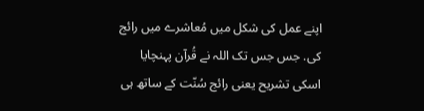اپنے عمل کی شکل میں مُعاشرے میں رائج کی. جس جس تک اللہ نے قُرآن پہنچایا اسکی تشریح یعنی رائج سُنّت کے ساتھ ہی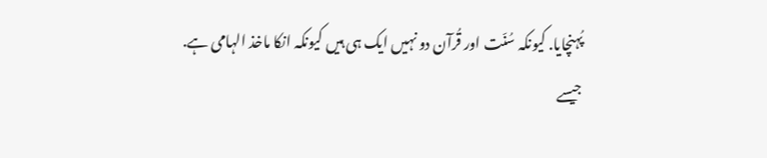پُہنچایا. کیونکہ سُنّت اور قُرآن دو نہیں ایک ہی ہیں کیونکہ انکا ماخذ الہامی ہے.
جیسے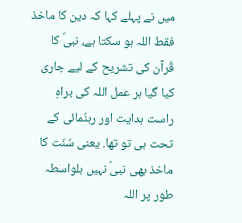میں نے پہلے کہا کہ دین کا ماخذ فقط اللہ ہو سکتا ہے، نبیؐ کا قُرآن کی تشریح کے لیے جاری کیا گیا ہر عمل اللہ کی براہِ راست ہدایت اور رہنُمائی کے تحت ہی تو تھا. یعنی سُنّت کا ماخذ بھی نبیؐ نہیں بلواسطہ طور پر اللہ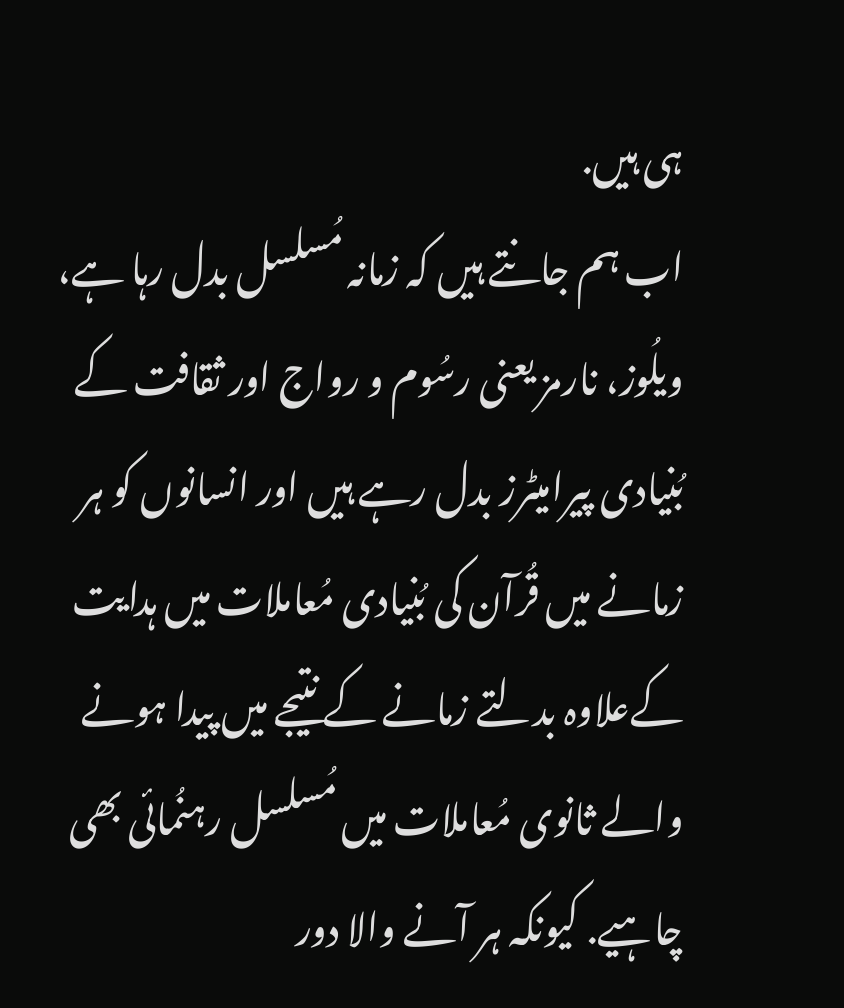ہی ہیں.
اب ہم جانتے ہیں کہ زمانہ مُسلسل بدل رہا ہے، ویلُوز، نارمز یعنی رسُوم و رواج اور ثقافت کے بُنیادی پیرامیٹرز بدل رہے ہیں اور انسانوں کو ہر زمانے میں قُرآن کی بُنیادی مُعاملات میں ہدایت کےعلاوہ بدلتے زمانے کے نتیجے میں پیدا ہونے والے ثانوی مُعاملات میں مُسلسل رہنُمائی بھی چاہیے. کیونکہ ہر آنے والا دور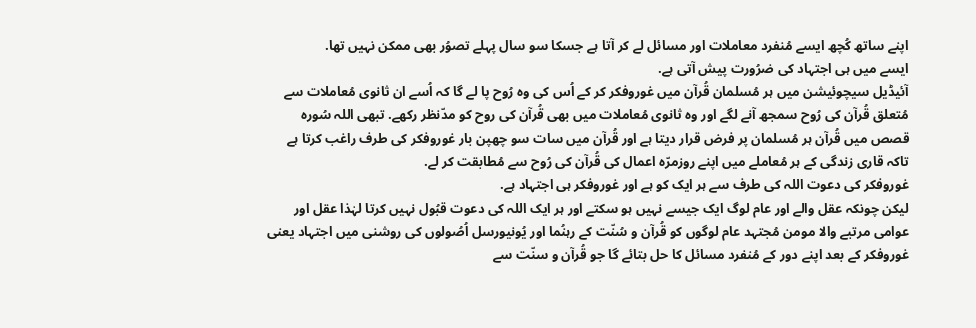اپنے ساتھ کُچھ ایسے مُنفرد معاملات اور مسائل لے کر آتا ہے جسکا سو سال پہلے تصوُر بھی ممکن نہیں تھا.
ایسے میں ہی اجتہاد کی ضرُورت پیش آتی ہے.
آئیڈیل سیچوئیشن میں ہر مُسلمان قُرآن میں غوروفکر کر کے اُس کی وہ رُوح پا لے گا کہ اُسے ان ثانوی مُعاملات سے مُتعلق قُرآن کی رُوح سمجھ آنے لگے اور وہ ثانوی مُعاملات میں بھی قُرآن کی روح کو مدّنظر رکھے. تبھی اللہ سُورہ قصص میں قُرآن ہر مُسلمان پر فرض قرار دیتا ہے اور قُرآن میں سات سو چھپن بار غوروفکر کی طرف راغب کرتا ہے تاکہ قاری زندگی کے ہر مُعاملے میں اپنے روزمرّہ اعمال کی قُرآن کی رُوح سے مُطابقت کر لے.
غوروفکر کی دعوت اللہ کی طرف سے ہر ایک کو ہے اور غوروفکر ہی اجتہاد ہے.
لیکن چونکہ عقل والے اور عام لوگ ایک جیسے نہیں ہو سکتے اور ہر ایک اللہ کی دعوت قبُول نہیں کرتا لہٰذا عقل اور عوامی مرتبے والا مومن مُجتہد عام لوگوں کو قُرآن و سُنّت کے رہنُما اور یُونیورسل اُصُولوں کی روشنی میں اجتہاد یعنی غوروفکر کے بعد اپنے دور کے مُنفرد مسائل کا حل بتائے گا جو قُرآن و سنّت سے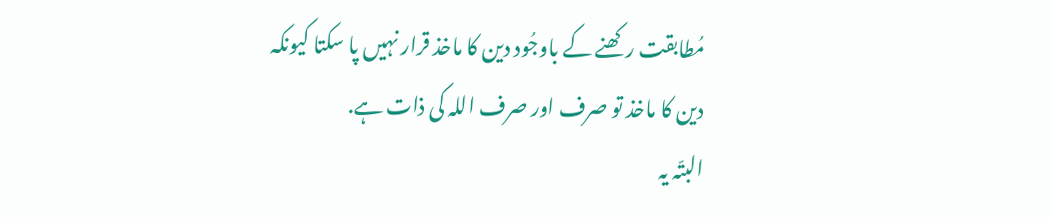مُطابقت رکھنے کے باوجُود دین کا ماخذ قرار نہیں پا سکتا کیونکہ دین کا ماخذ تو صرف اور صرف اللہ کی ذات ہے.
البتّہ یہ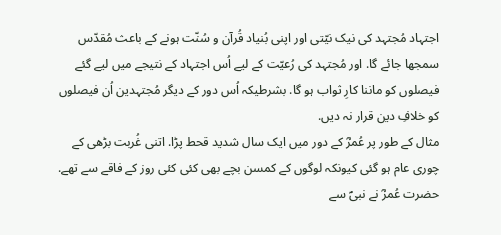اجتہاد مُجتہد کی نیک نیّتی اور اپنی بُنیاد قُرآن و سُنّت ہونے کے باعث مُقدّس سمجھا جائے گا. اور مُجتہد کی رُعیّت کے لیے اُس اجتہاد کے نتیجے میں لیے گئے فیصلوں کو ماننا کارِ ثواب ہو گا. بشرطیکہ اُس دور کے دیگر مُجتہدین اُن فیصلوں کو خلافِ دین قرار نہ دیں.
مثال کے طور پر عُمرؓ کے دور میں ایک سال شدید قحط پڑا. اتنی غُربت بڑھی کے چوری عام ہو گئی کیونکہ لوگوں کے کمسن بچے بھی کئی کئی روز کے فاقے سے تھے. حضرت عُمرؓ نے نبیؐ سے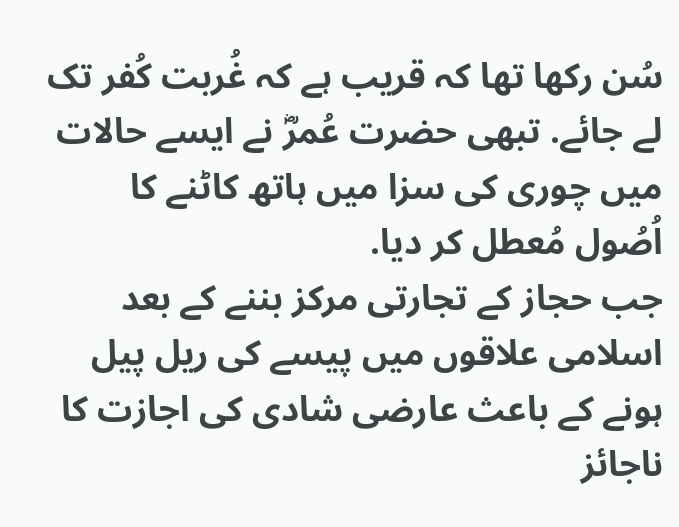سُن رکھا تھا کہ قریب ہے کہ غُربت کُفر تک لے جائے. تبھی حضرت عُمرؓ نے ایسے حالات میں چوری کی سزا میں ہاتھ کاٹنے کا اُصُول مُعطل کر دیا.
جب حجاز کے تجارتی مرکز بننے کے بعد اسلامی علاقوں میں پیسے کی ریل پیل ہونے کے باعث عارضی شادی کی اجازت کا ناجائز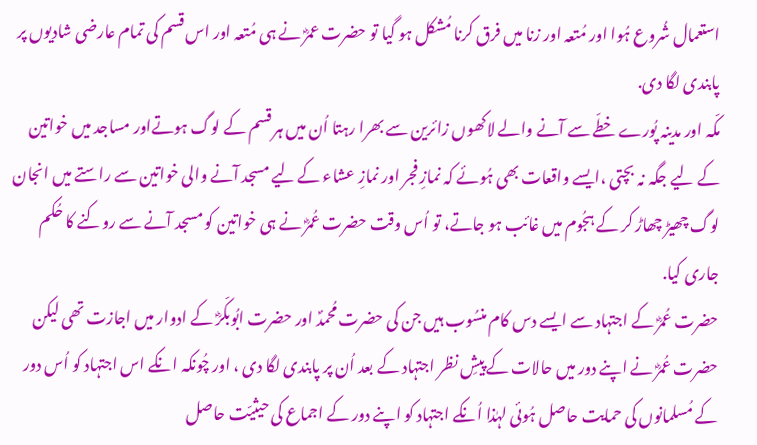استعمال شُروع ہُوا اور مُتعہ اور زنا میں فرق کرنا مُشکل ہو گیا تو حضرت عمرؓ نے ہی مُتعہ اور اس قسم کی تمام عارضی شادیوں پر پابندی لگا دی.
مکّہ اور مدینہ پُورے خطّے سے آنے والے لاکھوں زائرین سے بھرا رہتا اُن میں ہر قسم کے لوگ ہوتےاور مساجد میں خواتین کے لیے جگہ نہ بچتی ،ایسے واقعات بھی ہُوئے کہ نمازِ فجر اور نمازِ عشاء کے لیے مسجد آنے والی خواتین سے راستے میں انجان لوگ چھیڑ چھاڑ کر کے ہجُوم میں غائب ہو جاتے، تو اُس وقت حضرت عُمرؓ نے ہی خواتین کو مسجد آنے سے روکنے کا حُکم جاری کیا.
حضرت عُمرؓ کے اجتہاد سے ایسے دس کام منسُوب ہیں جن کی حضرت مُحمدؐ اور حضرت ابُوبکّرؓ کے ادوار میں اجازت تھی لیکن حضرت عُمرؓ نے اپنے دور میں حالات کے پیشِ نظر اجتہاد کے بعد اُن پر پابندی لگا دی ، اور چُونکہ انکے اس اجتہاد کو اُس دور کے مُسلمانوں کی حمایت حاصل ہُوئی لہٰذا اُنکے اجتہاد کو اپنے دور کے اجماع کی حیثیّت حاصل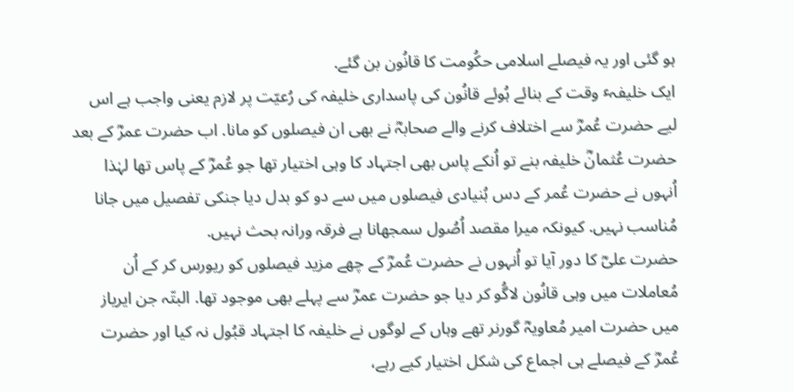ہو گئی اور یہ فیصلے اسلامی حکُومت کا قانُون بن گئے.
ایک خلیفہٴ وقت کے بنائے ہُوئے قانُون کی پاسداری خلیفہ کی رُعیّت پر لازم یعنی واجب ہے اس لیے حضرت عُمرؓ سے اختلاف کرنے والے صحابہؓ نے بھی ان فیصلوں کو مانا. اب حضرت عمرؓ کے بعد حضرت عُثمانؓ خلیفہ بنے تو اُنکے پاس بھی اجتہاد کا وہی اختیار تھا جو عُمرؓ کے پاس تھا لہٰذا اُنہوں نے حضرت عُمر کے دس بُنیادی فیصلوں میں سے دو کو بدل دیا جنکی تفصیل میں جانا مُناسب نہیں. کیونکہ میرا مقصد اُصُول سمجھانا ہے فرقہ ورانہ بحث نہیں.
حضرت علیؓ کا دور آیا تو اُنہوں نے حضرت عُمرؓ کے چھے مزید فیصلوں کو ریورس کر کے اُن مُعاملات میں وہی قانُون لاگُو کر دیا جو حضرت عمرؓ سے پہلے بھی موجود تھا. البتّہ جن ایریاز میں حضرت امیر مُعاویہؓ گورنر تھے وہاں کے لوگوں نے خلیفہ کا اجتہاد قبُول نہ کیا اور حضرت عُمرؓ کے فیصلے ہی اجماع کی شکل اختیار کیے رہے،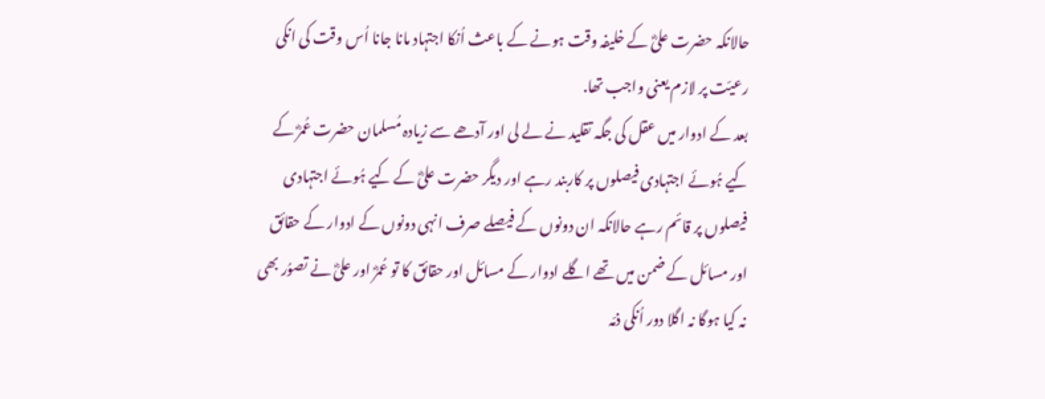حالانکہ حضرت علیؓ کے خلیفہ وقت ہونے کے باعث اُنکا اجتہاد مانا جانا اُس وقت کی انکی رعیّت پر لازم یعنی واجب تھا.
بعد کے ادوار میں عقل کی جگہ تقلید نے لے لی اور آدھے سے زیادہ مُسلمان حضرت عُمرؓ کے کیے ہُوئے اجتہادی فیصلوں پر کاربند رہے اور دیگر حضرت علیؓ کے کیے ہُوئے اجتہادی فیصلوں پر قائم رہے حالانکہ ان دونوں کے فیصلے صرف انہی دونوں کے ادوار کے حقائق اور مسائل کے ضمن میں تھے اگلے ادوار کے مسائل اور حقائق کا تو عُمرؓ اور علیؓ نے تصوُر بھی نہ کیا ہوگا نہ اگلا دور اُنکی ذمّہ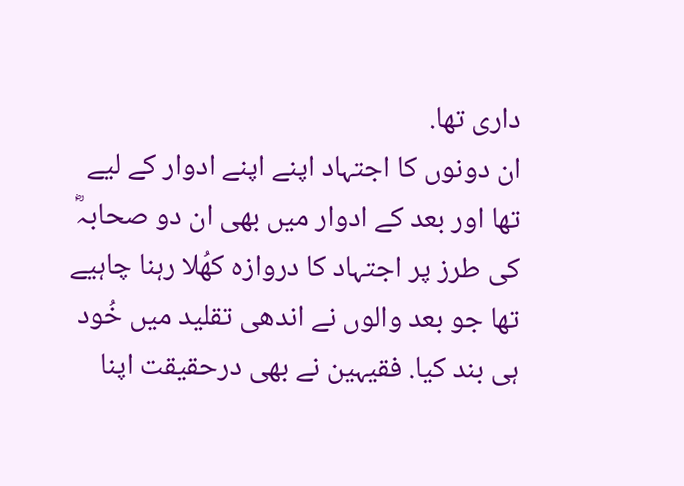داری تھا.
ان دونوں کا اجتہاد اپنے اپنے ادوار کے لیے تھا اور بعد کے ادوار میں بھی ان دو صحابہؓ کی طرز پر اجتہاد کا دروازہ کھُلا رہنا چاہیے تھا جو بعد والوں نے اندھی تقلید میں خُود ہی بند کیا. فقیہین نے بھی درحقیقت اپنا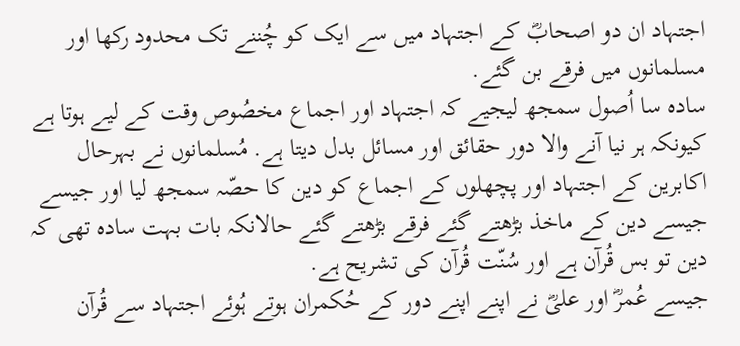اجتہاد ان دو اصحابؓ کے اجتہاد میں سے ایک کو چُننے تک محدود رکھا اور مسلمانوں میں فرقے بن گئے.
سادہ سا اُصول سمجھ لیجیے کہ اجتہاد اور اجماع مخصُوص وقت کے لیے ہوتا ہے کیونکہ ہر نیا آنے والا دور حقائق اور مسائل بدل دیتا ہے. مُسلمانوں نے بہرحال اکابرین کے اجتہاد اور پچھلوں کے اجماع کو دین کا حصّہ سمجھ لیا اور جیسے جیسے دین کے ماخذ بڑھتے گئے فرقے بڑھتے گئے حالانکہ بات بہت سادہ تھی کہ دین تو بس قُرآن ہے اور سُنّت قُرآن کی تشریح ہے.
جیسے عُمرؓ اور علیؓ نے اپنے اپنے دور کے حُکمران ہوتے ہُوئے اجتہاد سے قُرآن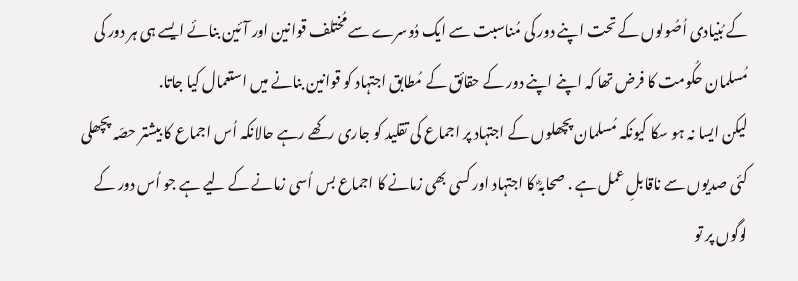کے بُنیادی اُصُولوں کے تحت اپنے دور کی مُناسبت سے ایک دُوسرے سے مُختلف قوانین اور آئین بنائے ایسے ہی ہر دور کی مُسلمان حکُومت کا فرض تھا کہ اپنے اپنے دور کے حقائق کے مُطابق اجتہاد کو قوانین بنانے میں استعمال کیا جاتا.
لیکن ایسا نہ ہو سکا کیونکہ مُسلمان پچھلوں کے اجتہاد پر اجماع کی تقلید کو جاری رکھے رہے حالانکہ اُس اجماع کا بیشتر حصّہ پچھلی کئی صدیوں سے ناقابلِ عمل ہے . صحابہؓ کا اجتہاد اور کسی بھی زمانے کا اجماع بس اُسی زمانے کے لیے ہے جو اُس دور کے لوگوں پر تو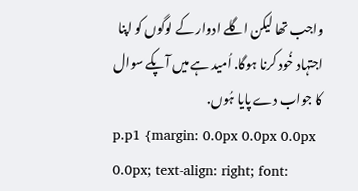واجب تھا لیکن اگلے ادوار کے لوگوں کو اپنا اجتہاد خُود کرنا ہوگا. اُمید ہے میں آپکے سوال کا جواب دے پایا ہُوں.
p.p1 {margin: 0.0px 0.0px 0.0px 0.0px; text-align: right; font: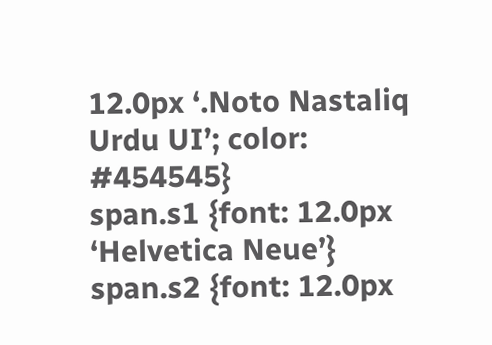12.0px ‘.Noto Nastaliq Urdu UI’; color: #454545}
span.s1 {font: 12.0px ‘Helvetica Neue’}
span.s2 {font: 12.0px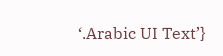‘.Arabic UI Text’}